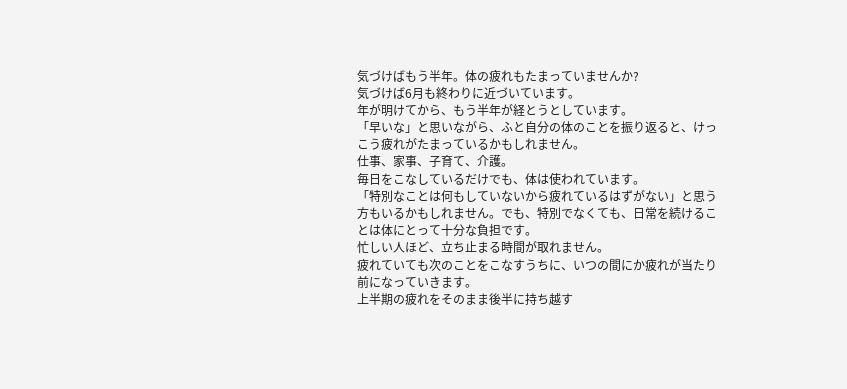気づけばもう半年。体の疲れもたまっていませんか?
気づけば6月も終わりに近づいています。
年が明けてから、もう半年が経とうとしています。
「早いな」と思いながら、ふと自分の体のことを振り返ると、けっこう疲れがたまっているかもしれません。
仕事、家事、子育て、介護。
毎日をこなしているだけでも、体は使われています。
「特別なことは何もしていないから疲れているはずがない」と思う方もいるかもしれません。でも、特別でなくても、日常を続けることは体にとって十分な負担です。
忙しい人ほど、立ち止まる時間が取れません。
疲れていても次のことをこなすうちに、いつの間にか疲れが当たり前になっていきます。
上半期の疲れをそのまま後半に持ち越す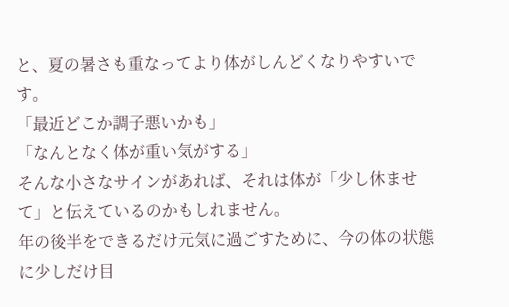と、夏の暑さも重なってより体がしんどくなりやすいです。
「最近どこか調子悪いかも」
「なんとなく体が重い気がする」
そんな小さなサインがあれば、それは体が「少し休ませて」と伝えているのかもしれません。
年の後半をできるだけ元気に過ごすために、今の体の状態に少しだけ目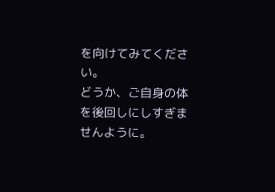を向けてみてください。
どうか、ご自身の体を後回しにしすぎませんように。